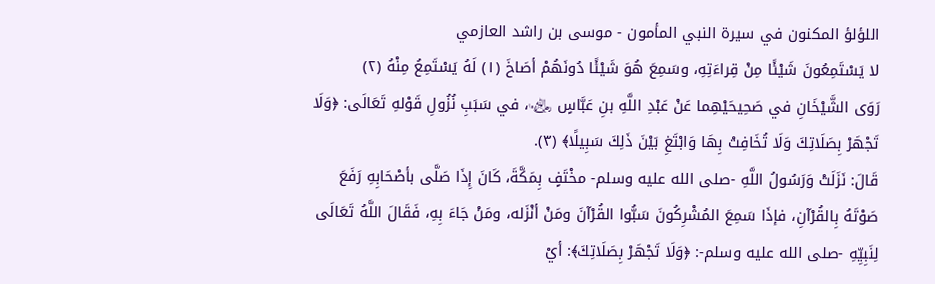اللؤلؤ المكنون في سيرة النبي المأمون - موسى بن راشد العازمي
لا يَسْتَمِعُونَ شَيْئًا مِنْ قِراءَتِهِ، وسَمِعَ هُوَ شَيْئًا دُونَهُمْ أصَاخَ (١) لَهُ يَسْتَمِعُ مِنْهُ (٢)
رَوَى الشَّيْخَانِ في صَحِيحَيْهِما عَنْ عَبْدِ اللَّهِ بنِ عَبَّاسٍ ﵄، في سَبَبِ نُزُولِ قَوْلهِ تَعَالَى: ﴿وَلَا تَجْهَرْ بِصَلَاتِكَ وَلَا تُخَافِتْ بِهَا وَابْتَغِ بَيْنَ ذَلِكَ سَبِيلًا﴾ (٣).
قَالَ: نَزَلَتْ وَرَسُولُ اللَّهِ -صلى الله عليه وسلم- مخْتَفٍ بِمَكَّةَ، كَانَ إِذَا صَلَّى بأصْحَابِهِ رَفَعَ صَوْتَهُ بِالقُرْآنِ، فإذَا سَمِعَ المُشْرِكُونَ سَبُّوا القُرْآنَ ومَنْ أنْزَله، ومَنْ جَاءَ بِهِ، فَقَالَ اللَّهُ تَعَالَى لِنَبِيِّهِ -صلى الله عليه وسلم-: ﴿وَلَا تَجْهَرْ بِصَلَاتِكَ﴾: أيْ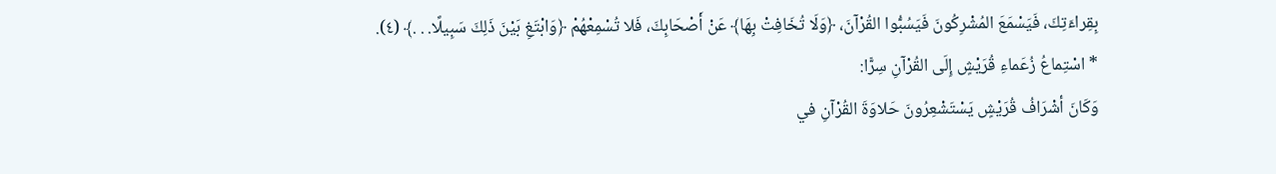بِقِراءَتِكَ، فَيَسْمَعَ المُشْرِكُونَ فَيَسُبُّوا القُرْآنَ، ﴿وَلَا تُخَافِتْ بِهَا﴾ عَنْ أَصْحَابِكَ، فَلا تُسْمِعْهُمْ ﴿وَابْتَغِ بَيْنَ ذَلِكَ سَبِيلًا. . .﴾ (٤).
* اسْتِماعُ زُعَماءِ قُرَيْشٍ إِلَى القُرْآنِ سِرًّا:
وَكَانَ أشْرَافُ قُرَيْشٍ يَسْتَشْعِرُونَ حَلاوَةَ القُرْآنِ في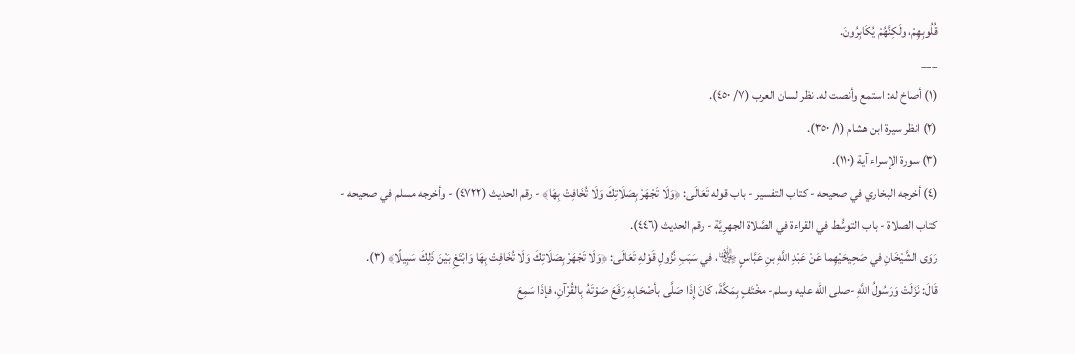قُلُوبِهِمْ، ولَكِنَّهُمْ يُكَابِرُونَ.
___
(١) أصاخ له: استمع وأنصت له. نظر لسان العرب (٧/ ٤٥٠).
(٢) انظر سيرة ابن هشام (١/ ٣٥٠).
(٣) سورة الإسراء آية (١١٠).
(٤) أخرجه البخاري في صحيحه - كتاب التفسير - باب قوله تَعَالَى: ﴿وَلَا تَجْهَرْ بِصَلَاتِكَ وَلَا تُخَافِتْ بِهَا﴾ - رقم الحديث (٤٧٢٢) - وأخرجه مسلم في صحيحه - كتاب الصلاة - باب التوسُّط في القراءة في الصَّلاة الجهرِيَّة - رقم الحديث (٤٤٦).
رَوَى الشَّيْخَانِ في صَحِيحَيْهِما عَنْ عَبْدِ اللَّهِ بنِ عَبَّاسٍ ﵄، في سَبَبِ نُزُولِ قَوْلهِ تَعَالَى: ﴿وَلَا تَجْهَرْ بِصَلَاتِكَ وَلَا تُخَافِتْ بِهَا وَابْتَغِ بَيْنَ ذَلِكَ سَبِيلًا﴾ (٣).
قَالَ: نَزَلَتْ وَرَسُولُ اللَّهِ -صلى الله عليه وسلم- مخْتَفٍ بِمَكَّةَ، كَانَ إِذَا صَلَّى بأصْحَابِهِ رَفَعَ صَوْتَهُ بِالقُرْآنِ، فإذَا سَمِعَ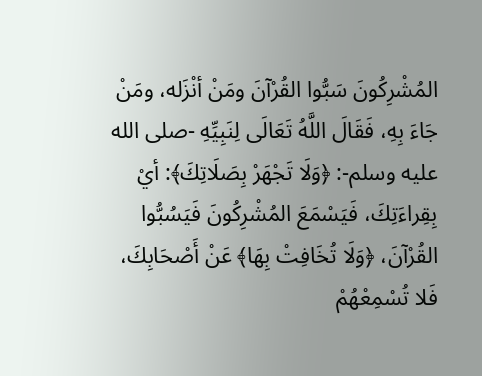المُشْرِكُونَ سَبُّوا القُرْآنَ ومَنْ أنْزَله، ومَنْ جَاءَ بِهِ، فَقَالَ اللَّهُ تَعَالَى لِنَبِيِّهِ -صلى الله عليه وسلم-: ﴿وَلَا تَجْهَرْ بِصَلَاتِكَ﴾: أيْ بِقِراءَتِكَ، فَيَسْمَعَ المُشْرِكُونَ فَيَسُبُّوا القُرْآنَ، ﴿وَلَا تُخَافِتْ بِهَا﴾ عَنْ أَصْحَابِكَ، فَلا تُسْمِعْهُمْ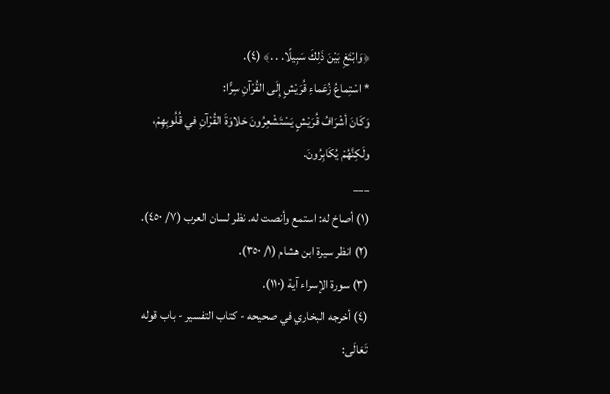﴿وَابْتَغِ بَيْنَ ذَلِكَ سَبِيلًا. . .﴾ (٤).
* اسْتِماعُ زُعَماءِ قُرَيْشٍ إِلَى القُرْآنِ سِرًّا:
وَكَانَ أشْرَافُ قُرَيْشٍ يَسْتَشْعِرُونَ حَلاوَةَ القُرْآنِ في قُلُوبِهِمْ، ولَكِنَّهُمْ يُكَابِرُونَ.
___
(١) أصاخ له: استمع وأنصت له. نظر لسان العرب (٧/ ٤٥٠).
(٢) انظر سيرة ابن هشام (١/ ٣٥٠).
(٣) سورة الإسراء آية (١١٠).
(٤) أخرجه البخاري في صحيحه - كتاب التفسير - باب قوله تَعَالَى: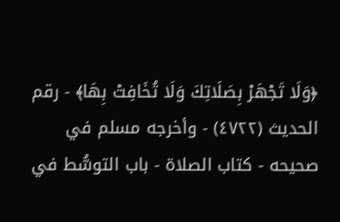﴿وَلَا تَجْهَرْ بِصَلَاتِكَ وَلَا تُخَافِتْ بِهَا﴾ - رقم الحديث (٤٧٢٢) - وأخرجه مسلم في صحيحه - كتاب الصلاة - باب التوسُّط في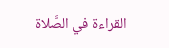القراءة في الصَّلاة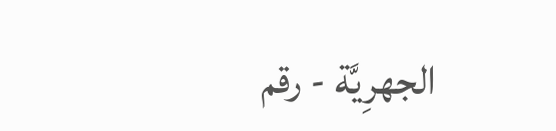الجهرِيَّة - رقم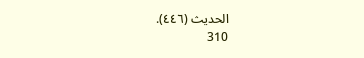الحديث (٤٤٦).
310